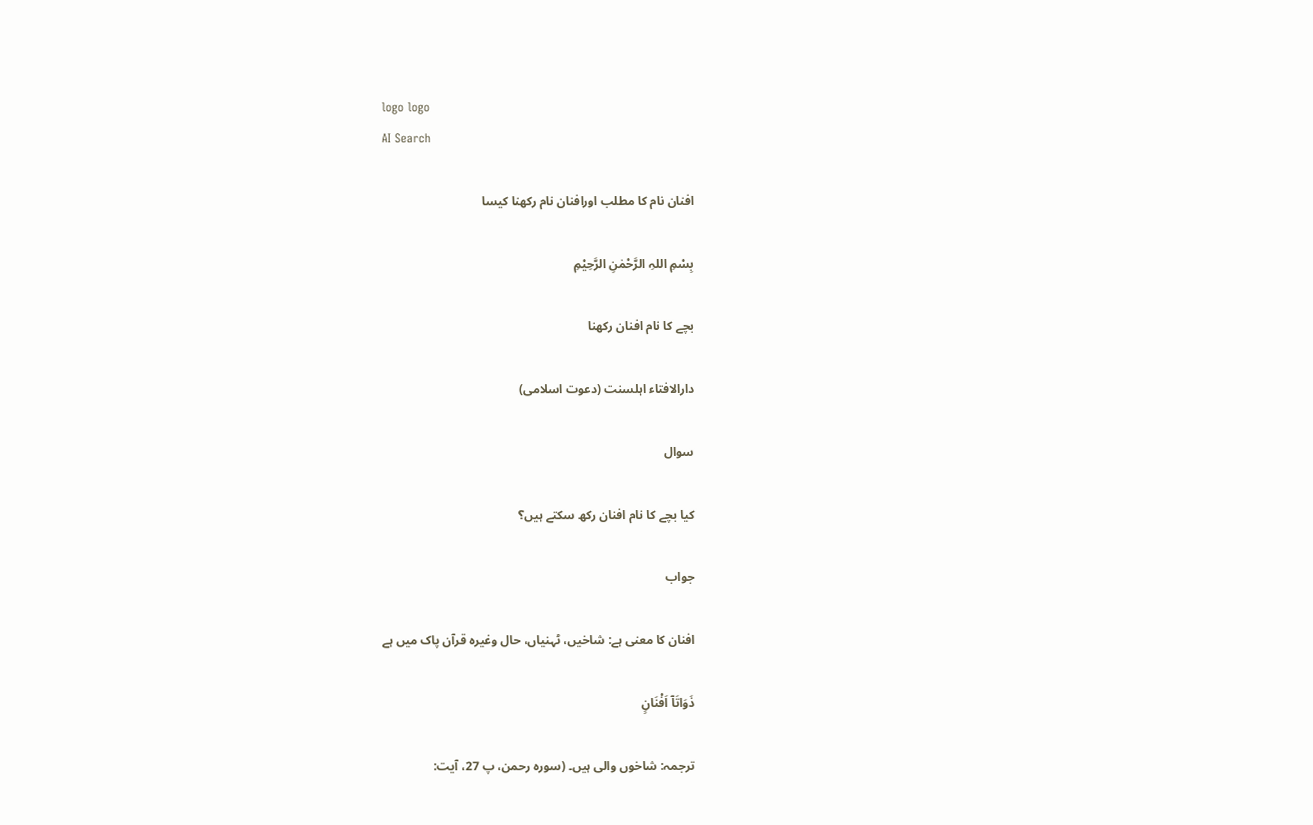logo logo
AI Search

افنان نام کا مطلب اورافنان نام رکھنا کیسا

بِسْمِ اللہِ الرَّحْمٰنِ الرَّحِيْمِ

بچے کا نام افنان رکھنا

دارالافتاء اہلسنت (دعوت اسلامی)

سوال

کیا بچے کا نام افنان رکھ سکتے ہیں؟

جواب

افنان کا معنی ہے: شاخیں، ٹہنیاں، حال وغیرہ قرآن پاک میں ہے

ذَوَاتَاۤ اَفْنَانٍ

ترجمہ: شاخوں والی ہیں۔ (سورہ رحمن، پ 27، آیت: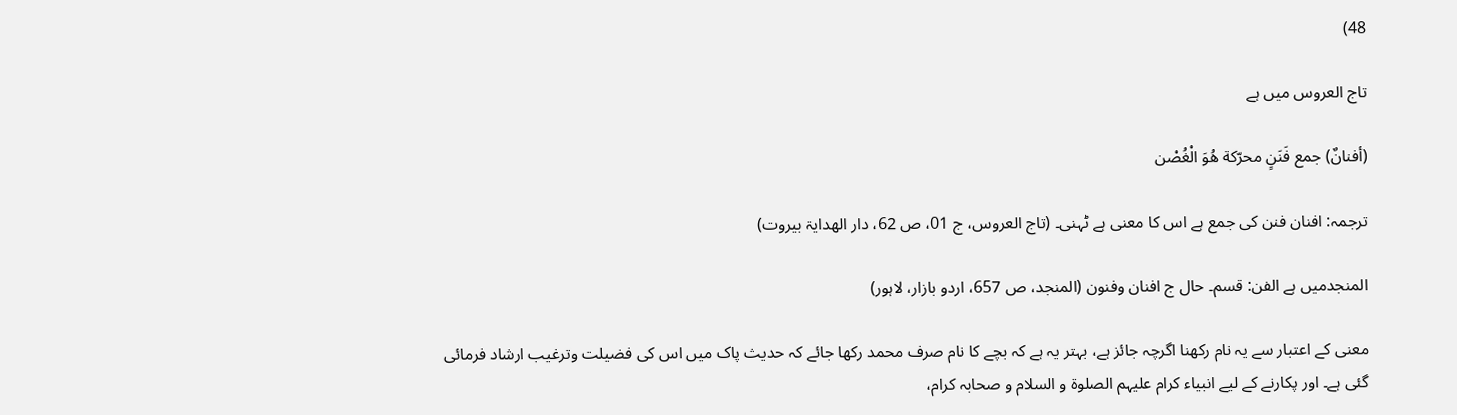48)

تاج العروس میں ہے

(أفنانٌ) جمع فَنَنٍ محرّكة هُوَ الْغُصْن

ترجمہ: افنان فنن کی جمع ہے اس کا معنی ہے ٹہنی۔ (تاج العروس، ج 01، ص 62، دار الھدایۃ بیروت)

المنجدمیں ہے الفن: قسم۔ حال ج افنان وفنون (المنجد، ص 657، اردو بازار، لاہور)

معنی کے اعتبار سے یہ نام رکھنا اگرچہ جائز ہے، بہتر یہ ہے کہ بچے کا نام صرف محمد رکھا جائے کہ حدیث پاک میں اس کی فضیلت وترغیب ارشاد فرمائی گئی ہے۔ اور پکارنے کے لیے انبیاء کرام علیہم الصلوۃ و السلام و صحابہ کرام،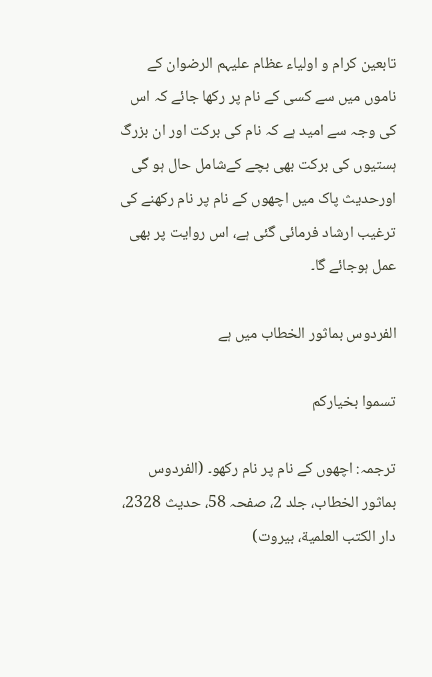تابعین کرام و اولیاء عظام علیہم الرضوان کے ناموں میں سے کسی کے نام پر رکھا جائے کہ اس کی وجہ سے امید ہے کہ نام کی برکت اور ان بزرگ ہستیوں کی برکت بھی بچے کےشامل حال ہو گی اورحدیث پاک میں اچھوں کے نام پر نام رکھنے کی ترغیب ارشاد فرمائی گئی ہے، اس روایت پر بھی عمل ہوجائے گا۔

الفردوس بماثور الخطاب میں ہے

تسموا بخياركم

ترجمہ: اچھوں کے نام پر نام رکھو۔ (الفردوس بماثور الخطاب، جلد 2، صفحہ 58، حدیث 2328، دار الكتب العلمية، بيروت)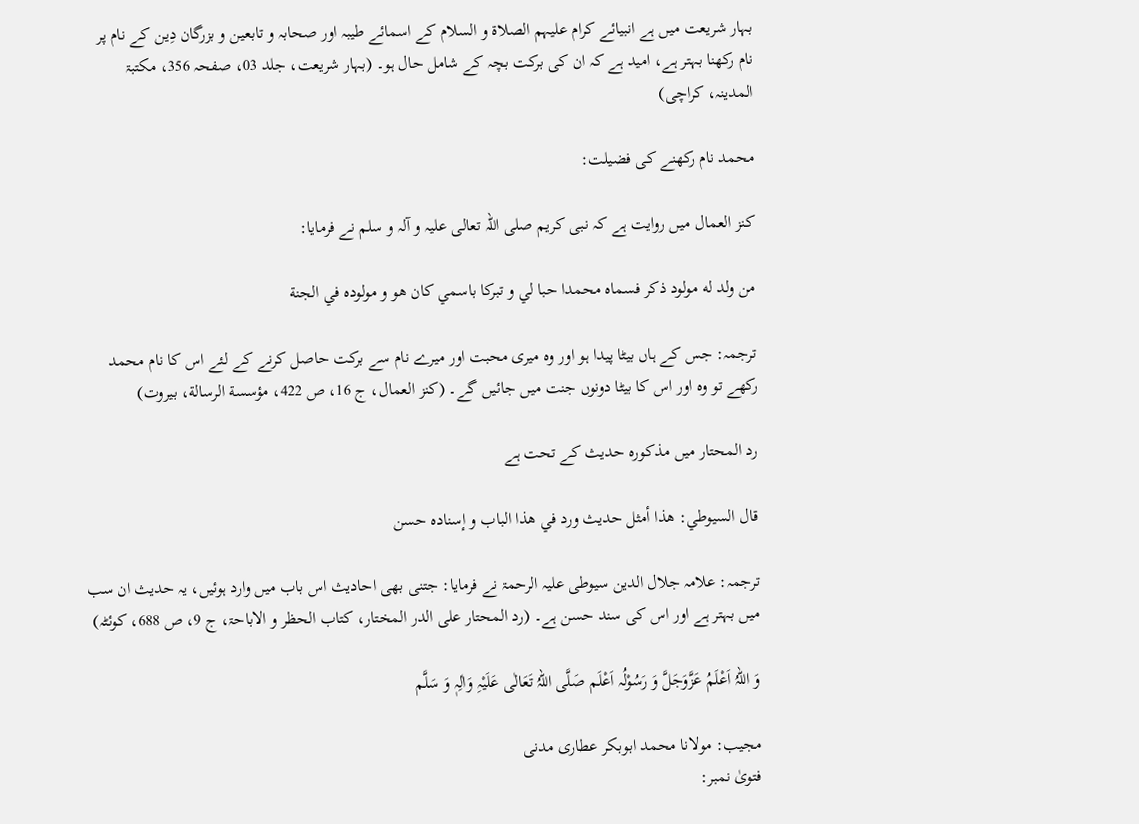بہار شریعت میں ہے انبیائے کرام علیہم الصلاۃ و السلام کے اسمائے طیبہ اور صحابہ و تابعین و بزرگان دِین کے نام پر نام رکھنا بہتر ہے، امید ہے کہ ان کی برکت بچہ کے شامل حال ہو۔ (بہار شریعت، جلد 03، صفحہ 356، مکتبۃ المدینہ، کراچی)

محمد نام رکھنے کی فضیلت:

کنز العمال میں روایت ہے کہ نبی کریم صلی اللہ تعالی علیہ و آلہ و سلم نے فرمایا:

من ولد له مولود ذكر فسماه محمدا حبا لي و تبركا باسمي كان هو و مولوده في الجنة

ترجمہ: جس کے ہاں بیٹا پیدا ہو اور وہ میری محبت اور میرے نام سے برکت حاصل کرنے کے لئے اس کا نام محمد رکھے تو وہ اور اس کا بیٹا دونوں جنت میں جائیں گے۔ (کنز العمال، ج 16، ص 422، مؤسسة الرسالة، بیروت)

رد المحتار میں مذکورہ حدیث کے تحت ہے

قال السيوطي: هذا أمثل حديث ورد في هذا الباب و إسناده حسن

ترجمہ: علامہ جلال الدین سیوطی علیہ الرحمۃ نے فرمایا: جتنی بھی احادیث اس باب میں وارد ہوئیں، یہ حدیث ان سب میں بہتر ہے اور اس کی سند حسن ہے۔ (رد المحتار علی الدر المختار، کتاب الحظر و الاباحۃ، ج 9، ص 688، کوئٹہ)

وَ اللہُ اَعْلَمُ عَزَّوَجَلَّ وَ رَسُوْلُہ اَعْلَم صَلَّی اللہُ تَعَالٰی عَلَیْہِ وَاٰلِہٖ وَ سَلَّم

مجیب: مولانا محمد ابوبکر عطاری مدنی
فتویٰ نمبر: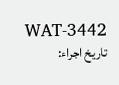WAT-3442
تاریخ اجراء: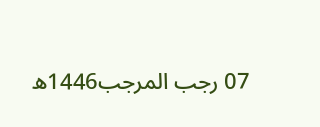07 رجب المرجب1446ھ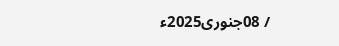/ 08جنوری2025ء